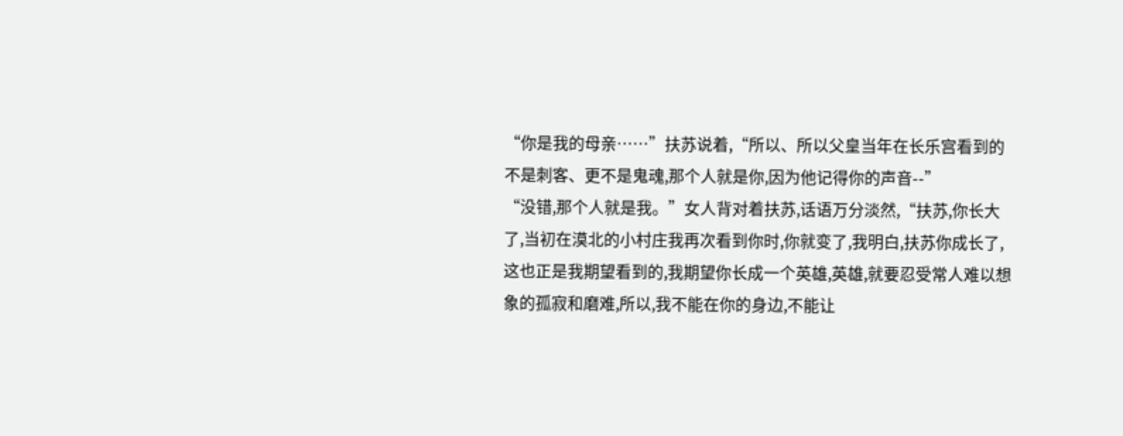“你是我的母亲……”扶苏说着,“所以、所以父皇当年在长乐宫看到的不是刺客、更不是鬼魂,那个人就是你,因为他记得你的声音--”
“没错,那个人就是我。”女人背对着扶苏,话语万分淡然,“扶苏,你长大了,当初在漠北的小村庄我再次看到你时,你就变了,我明白,扶苏你成长了,这也正是我期望看到的,我期望你长成一个英雄,英雄,就要忍受常人难以想象的孤寂和磨难,所以,我不能在你的身边,不能让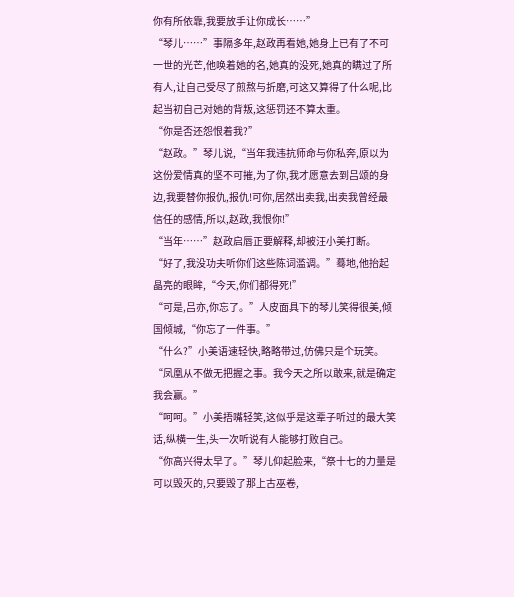你有所依靠,我要放手让你成长……”
“琴儿……”事隔多年,赵政再看她,她身上已有了不可一世的光芒,他唤着她的名,她真的没死,她真的瞒过了所有人,让自己受尽了煎熬与折磨,可这又算得了什么呢,比起当初自己对她的背叛,这惩罚还不算太重。
“你是否还怨恨着我?”
“赵政。”琴儿说,“当年我违抗师命与你私奔,原以为这份爱情真的坚不可摧,为了你,我才愿意去到吕颂的身边,我要替你报仇,报仇!可你,居然出卖我,出卖我曾经最信任的感情,所以,赵政,我恨你!”
“当年……”赵政启唇正要解释,却被汪小美打断。
“好了,我没功夫听你们这些陈词滥调。”蓦地,他抬起晶亮的眼眸,“今天,你们都得死!”
“可是,吕亦,你忘了。”人皮面具下的琴儿笑得很美,倾国倾城,“你忘了一件事。”
“什么?”小美语速轻快,略略带过,仿佛只是个玩笑。
“凤凰从不做无把握之事。我今天之所以敢来,就是确定我会赢。”
“呵呵。”小美捂嘴轻笑,这似乎是这辈子听过的最大笑话,纵横一生,头一次听说有人能够打败自己。
“你高兴得太早了。”琴儿仰起脸来,“祭十七的力量是可以毁灭的,只要毁了那上古巫卷,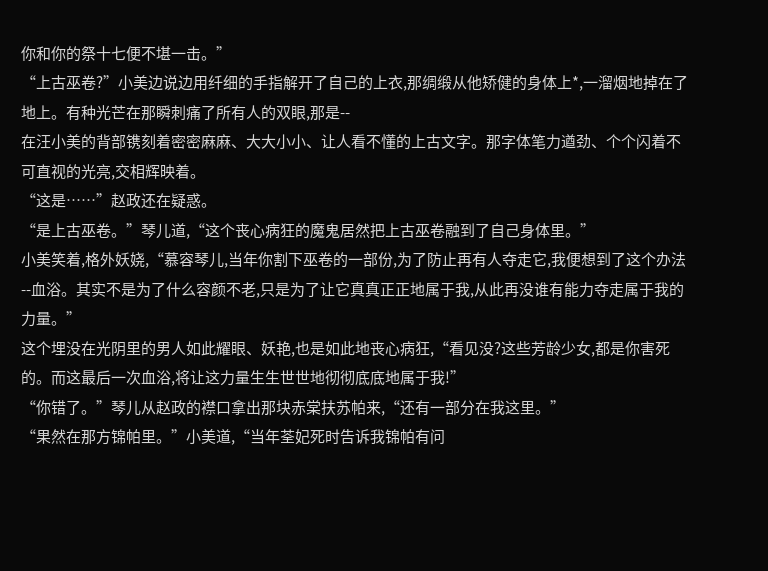你和你的祭十七便不堪一击。”
“上古巫卷?”小美边说边用纤细的手指解开了自己的上衣,那绸缎从他矫健的身体上*,一溜烟地掉在了地上。有种光芒在那瞬刺痛了所有人的双眼,那是--
在汪小美的背部镌刻着密密麻麻、大大小小、让人看不懂的上古文字。那字体笔力遒劲、个个闪着不可直视的光亮,交相辉映着。
“这是……”赵政还在疑惑。
“是上古巫卷。”琴儿道,“这个丧心病狂的魔鬼居然把上古巫卷融到了自己身体里。”
小美笑着,格外妖娆,“慕容琴儿,当年你割下巫卷的一部份,为了防止再有人夺走它,我便想到了这个办法--血浴。其实不是为了什么容颜不老,只是为了让它真真正正地属于我,从此再没谁有能力夺走属于我的力量。”
这个埋没在光阴里的男人如此耀眼、妖艳,也是如此地丧心病狂,“看见没?这些芳龄少女,都是你害死的。而这最后一次血浴,将让这力量生生世世地彻彻底底地属于我!”
“你错了。”琴儿从赵政的襟口拿出那块赤棠扶苏帕来,“还有一部分在我这里。”
“果然在那方锦帕里。”小美道,“当年荃妃死时告诉我锦帕有问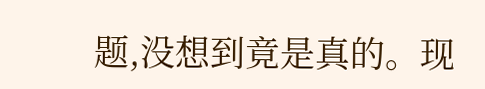题,没想到竟是真的。现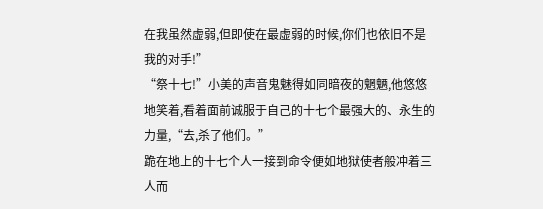在我虽然虚弱,但即使在最虚弱的时候,你们也依旧不是我的对手!”
“祭十七!”小美的声音鬼魅得如同暗夜的魍魉,他悠悠地笑着,看着面前诚服于自己的十七个最强大的、永生的力量,“去,杀了他们。”
跪在地上的十七个人一接到命令便如地狱使者般冲着三人而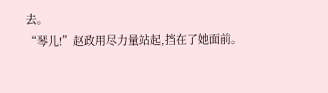去。
“琴儿!”赵政用尽力量站起,挡在了她面前。